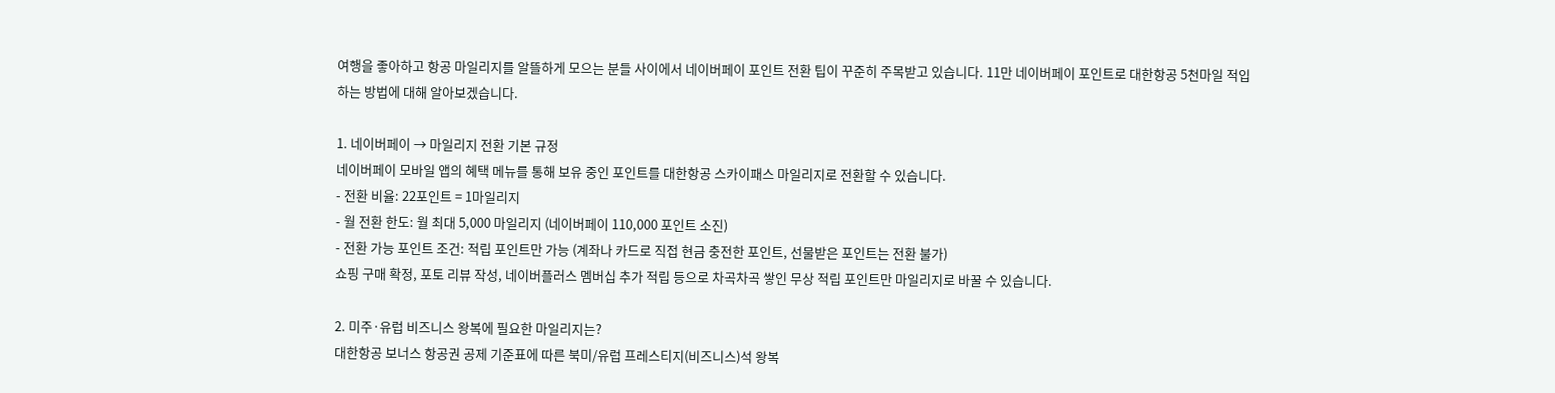여행을 좋아하고 항공 마일리지를 알뜰하게 모으는 분들 사이에서 네이버페이 포인트 전환 팁이 꾸준히 주목받고 있습니다. 11만 네이버페이 포인트로 대한항공 5천마일 적입하는 방법에 대해 알아보겠습니다.

1. 네이버페이 → 마일리지 전환 기본 규정
네이버페이 모바일 앱의 혜택 메뉴를 통해 보유 중인 포인트를 대한항공 스카이패스 마일리지로 전환할 수 있습니다.
- 전환 비율: 22포인트 = 1마일리지
- 월 전환 한도: 월 최대 5,000 마일리지 (네이버페이 110,000 포인트 소진)
- 전환 가능 포인트 조건: 적립 포인트만 가능 (계좌나 카드로 직접 현금 충전한 포인트, 선물받은 포인트는 전환 불가)
쇼핑 구매 확정, 포토 리뷰 작성, 네이버플러스 멤버십 추가 적립 등으로 차곡차곡 쌓인 무상 적립 포인트만 마일리지로 바꿀 수 있습니다.

2. 미주·유럽 비즈니스 왕복에 필요한 마일리지는?
대한항공 보너스 항공권 공제 기준표에 따른 북미/유럽 프레스티지(비즈니스)석 왕복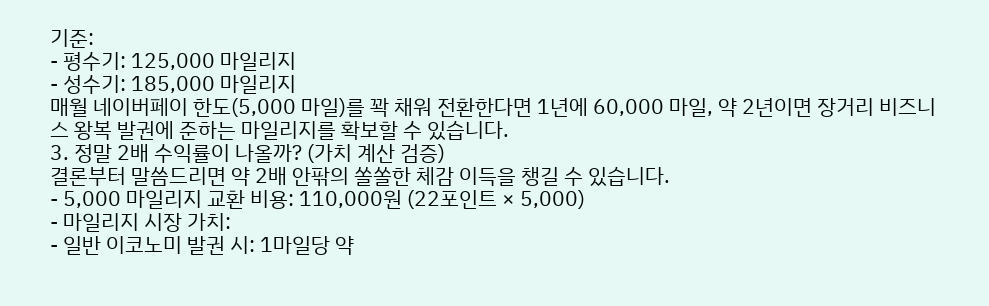기준:
- 평수기: 125,000 마일리지
- 성수기: 185,000 마일리지
매월 네이버페이 한도(5,000 마일)를 꽉 채워 전환한다면 1년에 60,000 마일, 약 2년이면 장거리 비즈니스 왕복 발권에 준하는 마일리지를 확보할 수 있습니다.
3. 정말 2배 수익률이 나올까? (가치 계산 검증)
결론부터 말씀드리면 약 2배 안팎의 쏠쏠한 체감 이득을 챙길 수 있습니다.
- 5,000 마일리지 교환 비용: 110,000원 (22포인트 × 5,000)
- 마일리지 시장 가치:
- 일반 이코노미 발권 시: 1마일당 약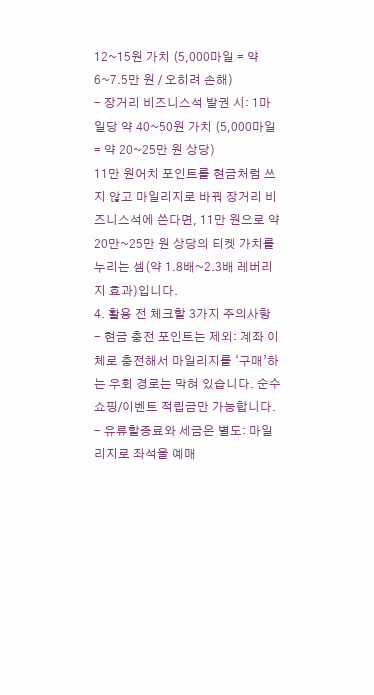12~15원 가치 (5,000마일 = 약 6~7.5만 원 / 오히려 손해)
- 장거리 비즈니스석 발권 시: 1마일당 약 40~50원 가치 (5,000마일 = 약 20~25만 원 상당)
11만 원어치 포인트를 현금처럼 쓰지 않고 마일리지로 바꿔 장거리 비즈니스석에 쓴다면, 11만 원으로 약 20만~25만 원 상당의 티켓 가치를 누리는 셈(약 1.8배~2.3배 레버리지 효과)입니다.
4. 활용 전 체크할 3가지 주의사항
- 현금 충전 포인트는 제외: 계좌 이체로 충전해서 마일리지를 ‘구매’하는 우회 경로는 막혀 있습니다. 순수 쇼핑/이벤트 적립금만 가능합니다.
- 유류할증료와 세금은 별도: 마일리지로 좌석을 예매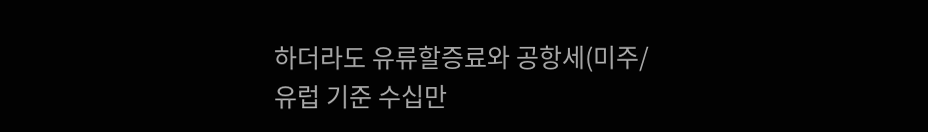하더라도 유류할증료와 공항세(미주/유럽 기준 수십만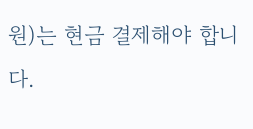원)는 현금 결제해야 합니다.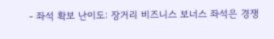- 좌석 확보 난이도: 장거리 비즈니스 보너스 좌석은 경쟁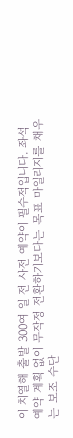이 치열해 출발 300여 일 전 사전 예약이 필수적입니다. 좌석 예약 계획 없이 무작정 전환하기보다는 목표 마일리지를 채우는 보조 수단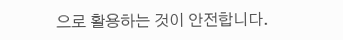으로 활용하는 것이 안전합니다.